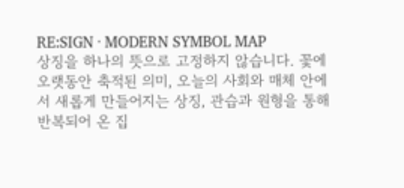RE:SIGN · MODERN SYMBOL MAP
상징을 하나의 뜻으로 고정하지 않습니다. 꽃에 오랫동안 축적된 의미, 오늘의 사회와 매체 안에서 새롭게 만들어지는 상징, 관습과 원형을 통해 반복되어 온 집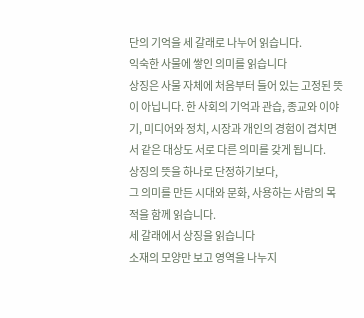단의 기억을 세 갈래로 나누어 읽습니다.
익숙한 사물에 쌓인 의미를 읽습니다
상징은 사물 자체에 처음부터 들어 있는 고정된 뜻이 아닙니다. 한 사회의 기억과 관습, 종교와 이야기, 미디어와 정치, 시장과 개인의 경험이 겹치면서 같은 대상도 서로 다른 의미를 갖게 됩니다.
상징의 뜻을 하나로 단정하기보다,
그 의미를 만든 시대와 문화, 사용하는 사람의 목적을 함께 읽습니다.
세 갈래에서 상징을 읽습니다
소재의 모양만 보고 영역을 나누지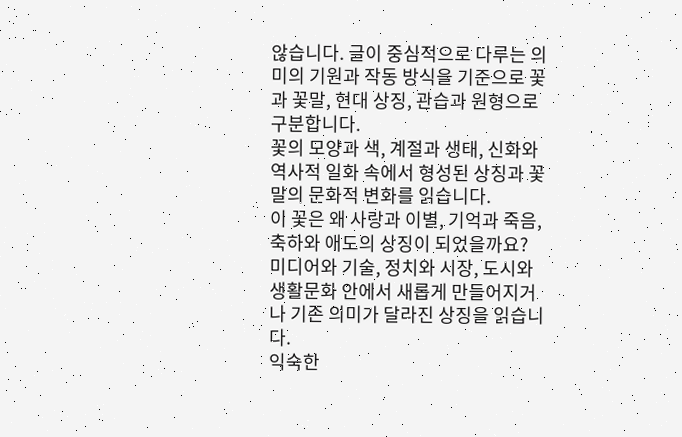않습니다. 글이 중심적으로 다루는 의미의 기원과 작동 방식을 기준으로 꽃과 꽃말, 현대 상징, 관습과 원형으로 구분합니다.
꽃의 모양과 색, 계절과 생태, 신화와 역사적 일화 속에서 형성된 상징과 꽃말의 문화적 변화를 읽습니다.
이 꽃은 왜 사랑과 이별, 기억과 죽음, 축하와 애도의 상징이 되었을까요?
미디어와 기술, 정치와 시장, 도시와 생활문화 안에서 새롭게 만들어지거나 기존 의미가 달라진 상징을 읽습니다.
익숙한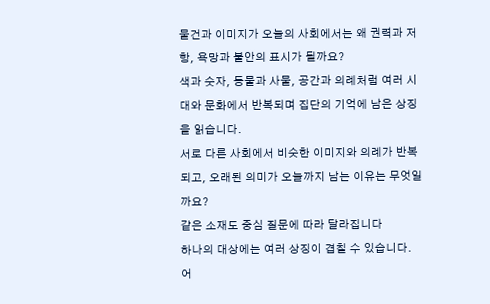물건과 이미지가 오늘의 사회에서는 왜 권력과 저항, 욕망과 불안의 표시가 될까요?
색과 숫자, 동물과 사물, 공간과 의례처럼 여러 시대와 문화에서 반복되며 집단의 기억에 남은 상징을 읽습니다.
서로 다른 사회에서 비슷한 이미지와 의례가 반복되고, 오래된 의미가 오늘까지 남는 이유는 무엇일까요?
같은 소재도 중심 질문에 따라 달라집니다
하나의 대상에는 여러 상징이 겹칠 수 있습니다. 어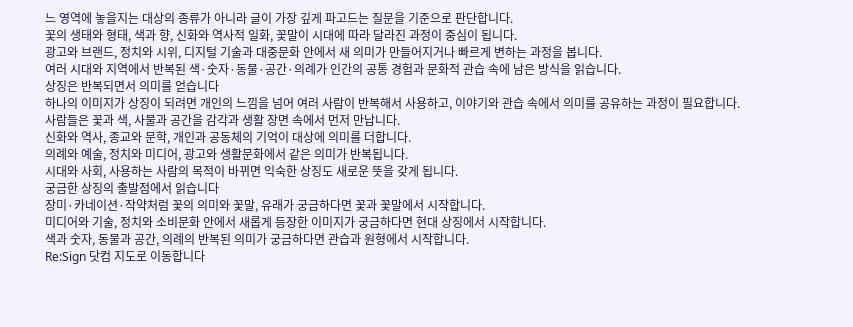느 영역에 놓을지는 대상의 종류가 아니라 글이 가장 깊게 파고드는 질문을 기준으로 판단합니다.
꽃의 생태와 형태, 색과 향, 신화와 역사적 일화, 꽃말이 시대에 따라 달라진 과정이 중심이 됩니다.
광고와 브랜드, 정치와 시위, 디지털 기술과 대중문화 안에서 새 의미가 만들어지거나 빠르게 변하는 과정을 봅니다.
여러 시대와 지역에서 반복된 색·숫자·동물·공간·의례가 인간의 공통 경험과 문화적 관습 속에 남은 방식을 읽습니다.
상징은 반복되면서 의미를 얻습니다
하나의 이미지가 상징이 되려면 개인의 느낌을 넘어 여러 사람이 반복해서 사용하고, 이야기와 관습 속에서 의미를 공유하는 과정이 필요합니다.
사람들은 꽃과 색, 사물과 공간을 감각과 생활 장면 속에서 먼저 만납니다.
신화와 역사, 종교와 문학, 개인과 공동체의 기억이 대상에 의미를 더합니다.
의례와 예술, 정치와 미디어, 광고와 생활문화에서 같은 의미가 반복됩니다.
시대와 사회, 사용하는 사람의 목적이 바뀌면 익숙한 상징도 새로운 뜻을 갖게 됩니다.
궁금한 상징의 출발점에서 읽습니다
장미·카네이션·작약처럼 꽃의 의미와 꽃말, 유래가 궁금하다면 꽃과 꽃말에서 시작합니다.
미디어와 기술, 정치와 소비문화 안에서 새롭게 등장한 이미지가 궁금하다면 현대 상징에서 시작합니다.
색과 숫자, 동물과 공간, 의례의 반복된 의미가 궁금하다면 관습과 원형에서 시작합니다.
Re:Sign 닷컴 지도로 이동합니다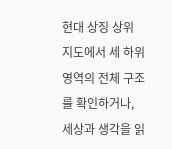현대 상징 상위 지도에서 세 하위 영역의 전체 구조를 확인하거나, 세상과 생각을 읽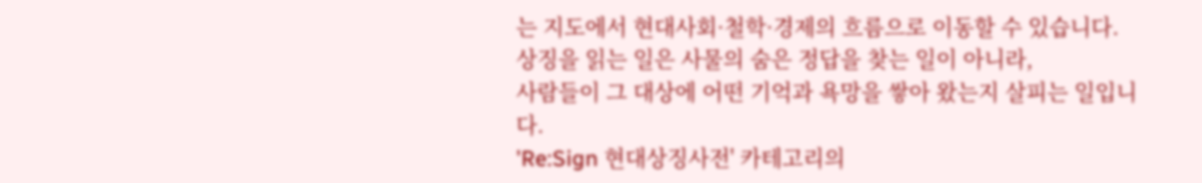는 지도에서 현대사회·철학·경제의 흐름으로 이동할 수 있습니다.
상징을 읽는 일은 사물의 숨은 정답을 찾는 일이 아니라,
사람들이 그 대상에 어떤 기억과 욕망을 쌓아 왔는지 살피는 일입니다.
'Re:Sign 현대상징사전' 카테고리의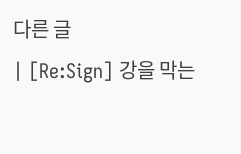다른 글
| [Re:Sign] 강을 막는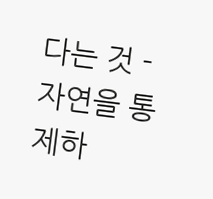다는 것 - 자연을 통제하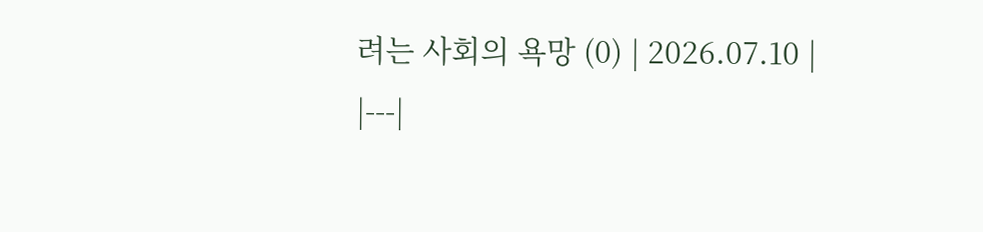려는 사회의 욕망 (0) | 2026.07.10 |
|---|